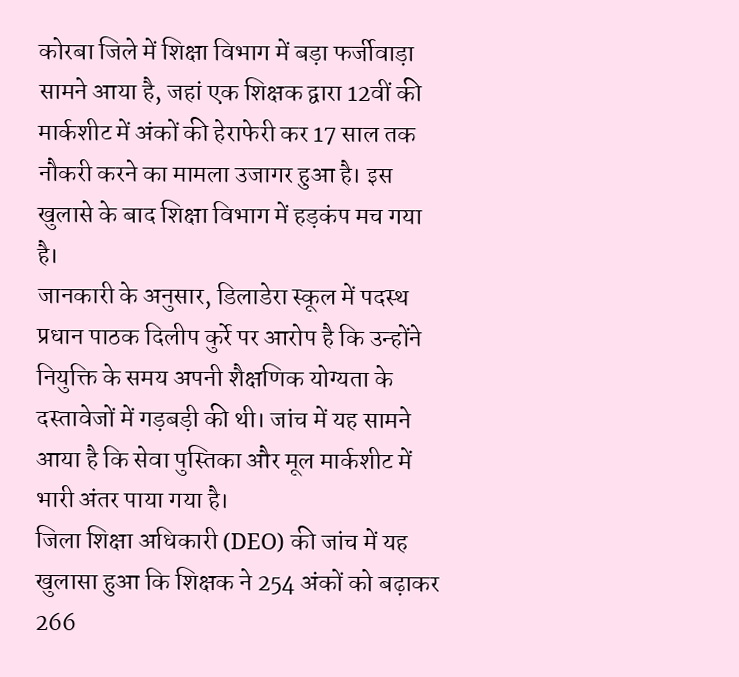कोरबा जिले में शिक्षा विभाग में बड़ा फर्जीवाड़ा सामने आया है, जहां एक शिक्षक द्वारा 12वीं की मार्कशीट में अंकों की हेराफेरी कर 17 साल तक नौकरी करने का मामला उजागर हुआ है। इस खुलासे के बाद शिक्षा विभाग में हड़कंप मच गया है।
जानकारी के अनुसार, डिलाडेरा स्कूल में पदस्थ प्रधान पाठक दिलीप कुर्रे पर आरोप है कि उन्होंने नियुक्ति के समय अपनी शैक्षणिक योग्यता के दस्तावेजों में गड़बड़ी की थी। जांच में यह सामने आया है कि सेवा पुस्तिका और मूल मार्कशीट में भारी अंतर पाया गया है।
जिला शिक्षा अधिकारी (DEO) की जांच में यह खुलासा हुआ कि शिक्षक ने 254 अंकों को बढ़ाकर 266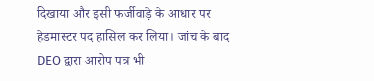दिखाया और इसी फर्जीवाड़े के आधार पर हेडमास्टर पद हासिल कर लिया। जांच के बाद DEO द्वारा आरोप पत्र भी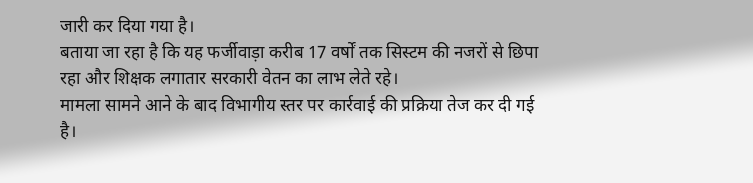जारी कर दिया गया है।
बताया जा रहा है कि यह फर्जीवाड़ा करीब 17 वर्षों तक सिस्टम की नजरों से छिपा रहा और शिक्षक लगातार सरकारी वेतन का लाभ लेते रहे।
मामला सामने आने के बाद विभागीय स्तर पर कार्रवाई की प्रक्रिया तेज कर दी गई है।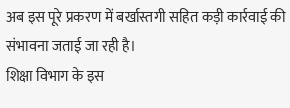अब इस पूरे प्रकरण में बर्खास्तगी सहित कड़ी कार्रवाई की संभावना जताई जा रही है।
शिक्षा विभाग के इस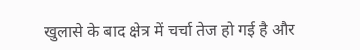खुलासे के बाद क्षेत्र में चर्चा तेज हो गई है और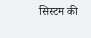सिस्टम की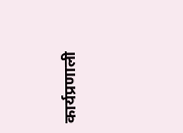कार्यप्रणाली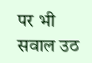पर भी सवाल उठ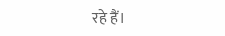रहे हैं।